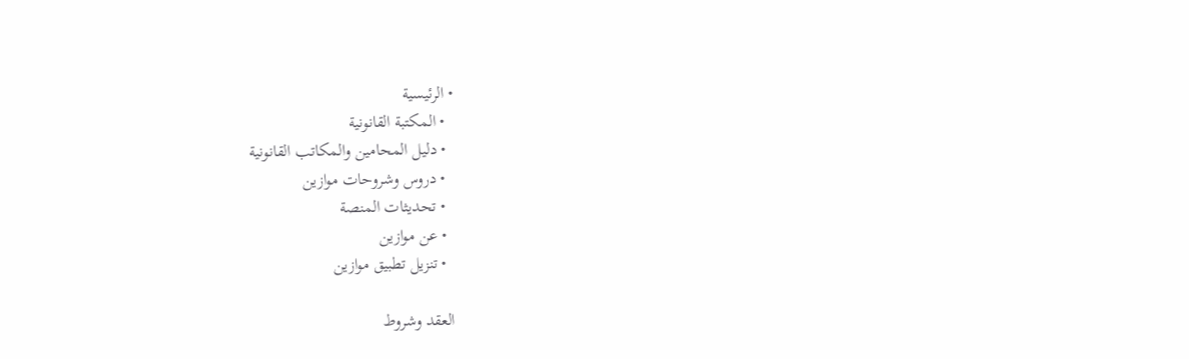• الرئيسية
  • المكتبة القانونية
  • دليل المحامين والمكاتب القانونية
  • دروس وشروحات موازين
  • تحديثات المنصة
  • عن موازين
  • تنزيل تطبيق موازين

العقد وشروط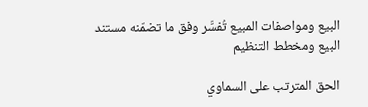البيع ومواصفات المبيع تُفسَّر وفق ما تضمّنه مستند البيع ومخطط التنظيم

الحق المترتب على السماوي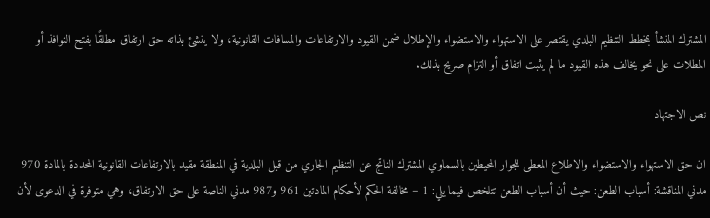المشترك المنشأ بمخطط التنظيم البلدي يقتصر على الاستهواء والاستضواء والإطلال ضمن القيود والارتفاعات والمسافات القانونية، ولا ينشئ بذاته حق ارتفاق مطلقًا بفتح النوافذ أو المطلات على نحو يخالف هذه القيود ما لم يثبت اتفاق أو التزام صريح بذلك.

نص الاجتهاد

ان حق الاستهواء والاستضواء والاطلاع المعطى للجوار المحيطين بالسماوي المشترك الناتج عن التنظيم الجاري من قبل البلدية في المنطقة مقيد بالارتفاعات القانونية المحددة بالمادة 970 مدني المناقشة: أسباب الطعن: حيث أن أسباب الطعن تتلخص فيما يلي: 1 – مخالفة الحكم لأحكام المادتين 961 و987 مدني الناصة على حق الارتفاق، وهي متوفرة في الدعوى لأن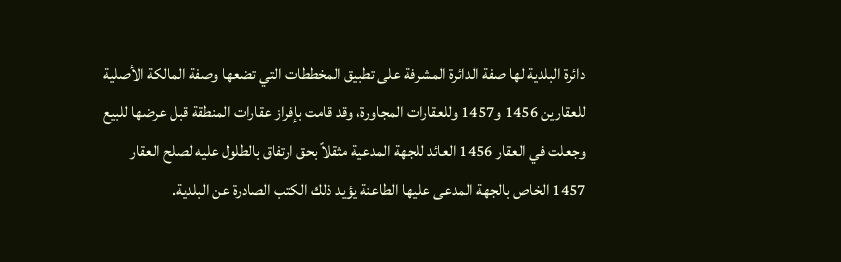دائرة البلدية لها صفة الدائرة المشرفة على تطبيق المخططات التي تضعها وصفة المالكة الأصلية للعقارين 1456 و1457 وللعقارات المجاورة، وقد قامت بإفراز عقارات المنطقة قبل عرضها للبيع وجعلت في العقار 1456 العائد للجهة المدعية مثقلاً بحق ارتفاق بالطلول عليه لصلح العقار 1457 الخاص بالجهة المدعى عليها الطاعنة يؤيد ذلك الكتب الصادرة عن البلدية.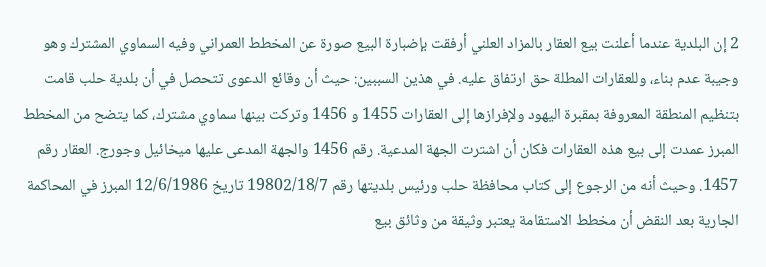2 إن البلدية عندما أعلنت بيع العقار بالمزاد العلني أرفقت بإضبارة البيع صورة عن المخطط العمراني وفيه السماوي المشترك وهو وجيبة عدم بناء، وللعقارات المطلة حق ارتفاق عليه. في هذين السببين: حيث أن وقائع الدعوى تتحصل في أن بلدية حلب قامت بتنظيم المنطقة المعروفة بمقبرة اليهود ولإفرازها إلى العقارات 1455 و 1456 وتركت بينها سماوي مشترك، كما يتضح من المخطط المبرز عمدت إلى بيع هذه العقارات فكان أن اشترت الجهة المدعية. رقم 1456 والجهة المدعى عليها ميخائيل وجورج. العقار رقم 1457. وحيث أنه من الرجوع إلى كتاب محافظة حلب ورئيس بلديتها رقم 19802/18/7 تاريخ 12/6/1986 المبرز في المحاكمة الجارية بعد النقض أن مخطط الاستقامة يعتبر وثيقة من وثائق بيع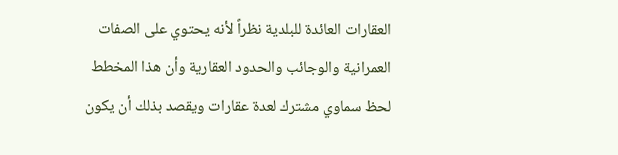العقارات العائدة للبلدية نظراً لأنه يحتوي على الصفات العمرانية والوجائب والحدود العقارية وأن هذا المخطط لحظ سماوي مشترك لعدة عقارات ويقصد بذلك أن يكون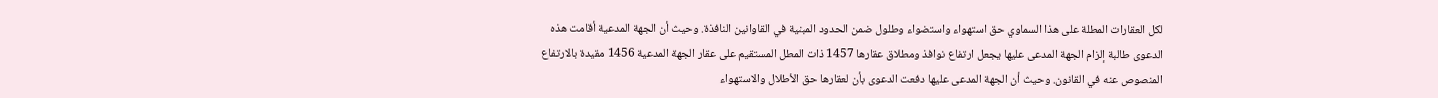لكل العقارات المطلة على هذا السماوي حق استهواء واستضواء وطلول ضمن الحدود المبنية في القاوانين النافذة. وحيث أن الجهة المدعية أقامت هذه الدعوى طالبة إلزام الجهة المدعى عليها يجعل ارتفاع نوافذ ومطلاق عقارها 1457 ذات المطل المستقيم على عقار الجهة المدعية 1456 مقيدة بالارتفاع المنصوص عنه في القانون. وحيث أن الجهة المدعى عليها دفعت الدعوى بأن لعقارها حق الأطلال والاستهواء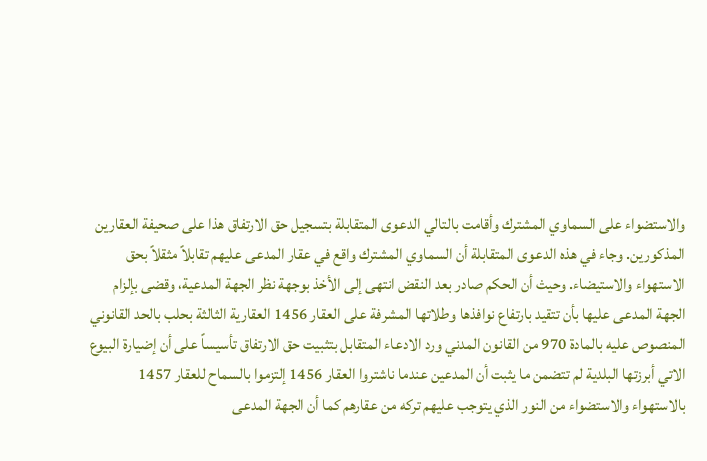والاستضواء على السماوي المشترك وأقامت بالتالي الدعوى المتقابلة بتسجيل حق الارتفاق هذا على صحيفة العقارين المذكورين. وجاء في هذه الدعوى المتقابلة أن السماوي المشترك واقع في عقار المدعى عليهم تقابلاً مثقلاً بحق الاستهواء والاستيضاء. وحيث أن الحكم صادر بعد النقض انتهى إلى الأخذ بوجهة نظر الجهة المدعية، وقضى بإلزام الجهة المدعى عليها بأن تتقيد بارتفاع نوافذها وطلاتها المشرفة على العقار 1456 العقارية الثالثة بحلب بالحد القانوني المنصوص عليه بالمادة 970 من القانون المدني ورد الادعاء المتقابل بتثبيت حق الارتفاق تأسيساً على أن إضيارة البيوع الاتي أبرزتها البلدية لم تتضمن ما يثبت أن المدعين عندما ناشتروا العقار 1456 إلتزموا بالسماح للعقار 1457 بالاستهواء والاستضواء من النور الذي يتوجب عليهم تركه من عقارهم كما أن الجهة المدعى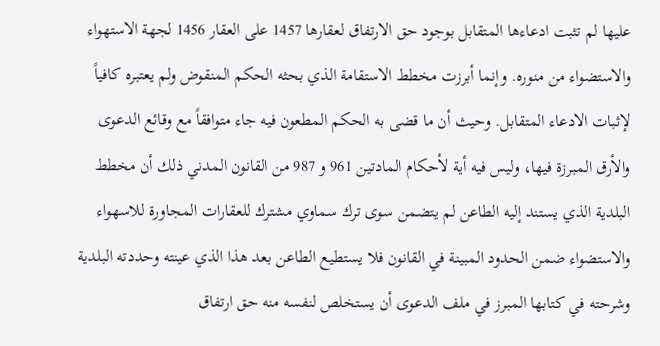عليها لم تثبت ادعاءها المتقابل بوجود حق الارتفاق لعقارها 1457 على العقار 1456 لجهة الاستهواء والاستضواء من منوره. وإنما أبرزت مخطط الاستقامة الذي بحثه الحكم المنقوض ولم يعتبره كافياً لإثبات الادعاء المتقابل. وحيث أن ما قضى به الحكم المطعون فيه جاء متوافقاً مع وقائع الدعوى والأرق المبرزة فيها، وليس فيه أية لأحكام المادتين 961 و 987 من القانون المدني ذلك أن مخطط البلدية الذي يستند إليه الطاعن لم يتضمن سوى ترك سماوي مشترك للعقارات المجاورة للاسهواء والاستضواء ضمن الحدود المبينة في القانون فلا يستطيع الطاعن بعد هذا الذي عينته وحددته البلدية وشرحته في كتابها المبرز في ملف الدعوى أن يستخلص لنفسه منه حق ارتفاق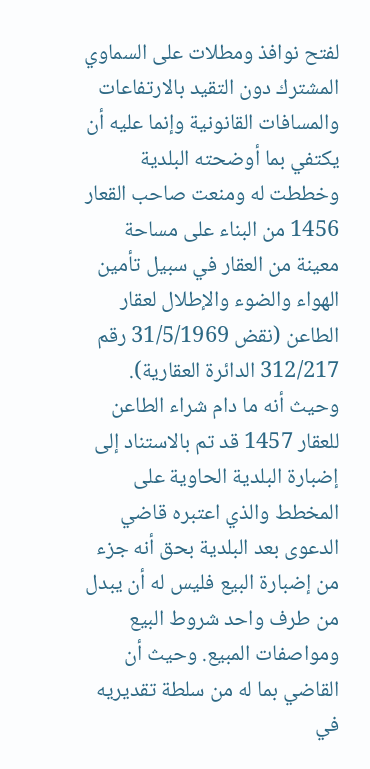لفتح نوافذ ومطلات على السماوي المشترك دون التقيد بالارتفاعات والمسافات القانونية وإنما عليه أن يكتفي بما أوضحته البلدية وخططت له ومنعت صاحب القعار 1456 من البناء على مساحة معينة من العقار في سبيل تأمين الهواء والضوء والإطلال لعقار الطاعن (نقض 31/5/1969 رقم 312/217 الدائرة العقارية). وحيث أنه ما دام شراء الطاعن للعقار 1457 قد تم بالاستناد إلى إضبارة البلدية الحاوية على المخطط والذي اعتبره قاضي الدعوى بعد البلدية بحق أنه جزء من إضبارة البيع فليس له أن يبدل من طرف واحد شروط البيع ومواصفات المبيع. وحيث أن القاضي بما له من سلطة تقديريه في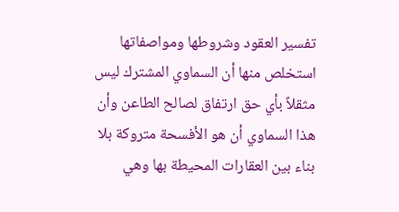تفسير العقود وشروطها ومواصفاتها استخلص منها أن السماوي المشترك ليس مثقلاً بأي حق ارتفاق لصالح الطاعن وأن هذا السماوي أن هو الأفسحة متروكة بلا بناء بين العقارات المحيطة بها وهي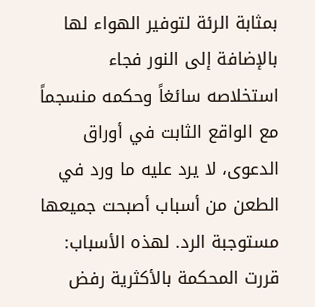بمثابة الرئة لتوفير الهواء لها بالإضافة إلى النور فجاء استخلاصه سائغاً وحكمه منسجماً مع الواقع الثابت في أوراق الدعوى، لا يرد عليه ما ورد في الطعن من أسباب أصبحت جميعها مستوجبة الرد. لهذه الأسباب: قررت المحكمة بالأكثرية رفض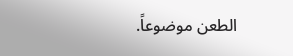الطعن موضوعاً.